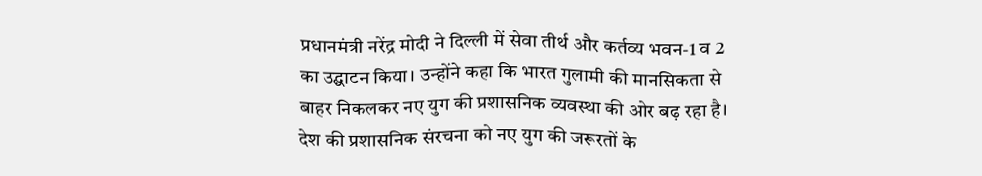प्रधानमंत्री नरेंद्र मोदी ने दिल्ली में सेवा तीर्थ और कर्तव्य भवन-1 व 2 का उद्घाटन किया। उन्होंने कहा कि भारत गुलामी की मानसिकता से बाहर निकलकर नए युग की प्रशासनिक व्यवस्था की ओर बढ़ रहा है।
देश की प्रशासनिक संरचना को नए युग की जरूरतों के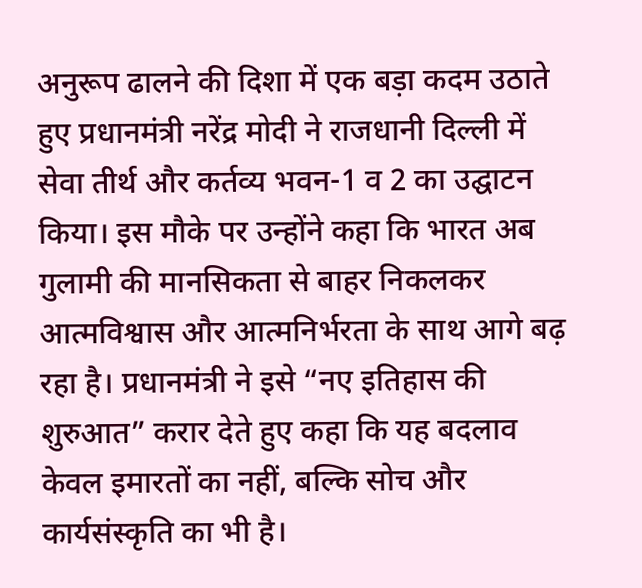अनुरूप ढालने की दिशा में एक बड़ा कदम उठाते हुए प्रधानमंत्री नरेंद्र मोदी ने राजधानी दिल्ली में सेवा तीर्थ और कर्तव्य भवन-1 व 2 का उद्घाटन किया। इस मौके पर उन्होंने कहा कि भारत अब गुलामी की मानसिकता से बाहर निकलकर आत्मविश्वास और आत्मनिर्भरता के साथ आगे बढ़ रहा है। प्रधानमंत्री ने इसे “नए इतिहास की शुरुआत” करार देते हुए कहा कि यह बदलाव केवल इमारतों का नहीं, बल्कि सोच और कार्यसंस्कृति का भी है।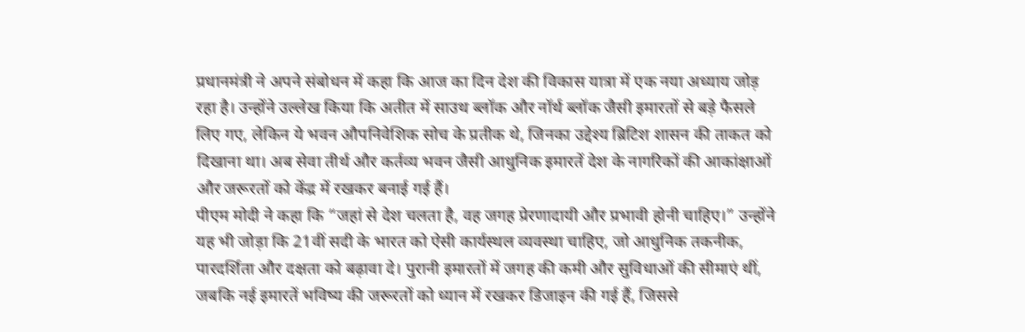प्रधानमंत्री ने अपने संबोधन में कहा कि आज का दिन देश की विकास यात्रा में एक नया अध्याय जोड़ रहा है। उन्होंने उल्लेख किया कि अतीत में साउथ ब्लॉक और नॉर्थ ब्लॉक जैसी इमारतों से बड़े फैसले लिए गए, लेकिन ये भवन औपनिवेशिक सोच के प्रतीक थे, जिनका उद्देश्य ब्रिटिश शासन की ताकत को दिखाना था। अब सेवा तीर्थ और कर्तव्य भवन जैसी आधुनिक इमारतें देश के नागरिकों की आकांक्षाओं और जरूरतों को केंद्र में रखकर बनाई गई हैं।
पीएम मोदी ने कहा कि “जहां से देश चलता है, वह जगह प्रेरणादायी और प्रभावी होनी चाहिए।” उन्होंने यह भी जोड़ा कि 21वीं सदी के भारत को ऐसी कार्यस्थल व्यवस्था चाहिए, जो आधुनिक तकनीक, पारदर्शिता और दक्षता को बढ़ावा दे। पुरानी इमारतों में जगह की कमी और सुविधाओं की सीमाएं थीं, जबकि नई इमारतें भविष्य की जरूरतों को ध्यान में रखकर डिजाइन की गई हैं, जिससे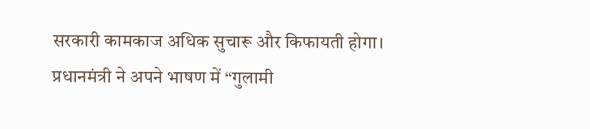सरकारी कामकाज अधिक सुचारू और किफायती होगा।
प्रधानमंत्री ने अपने भाषण में “गुलामी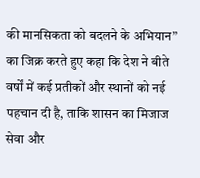की मानसिकता को बदलने के अभियान” का जिक्र करते हुए कहा कि देश ने बीते वर्षों में कई प्रतीकों और स्थानों को नई पहचान दी है, ताकि शासन का मिजाज सेवा और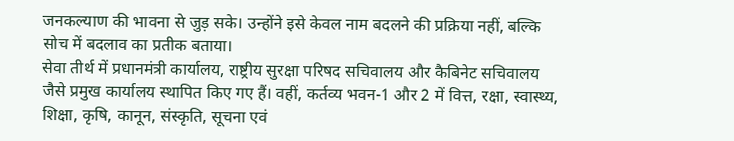जनकल्याण की भावना से जुड़ सके। उन्होंने इसे केवल नाम बदलने की प्रक्रिया नहीं, बल्कि सोच में बदलाव का प्रतीक बताया।
सेवा तीर्थ में प्रधानमंत्री कार्यालय, राष्ट्रीय सुरक्षा परिषद सचिवालय और कैबिनेट सचिवालय जैसे प्रमुख कार्यालय स्थापित किए गए हैं। वहीं, कर्तव्य भवन-1 और 2 में वित्त, रक्षा, स्वास्थ्य, शिक्षा, कृषि, कानून, संस्कृति, सूचना एवं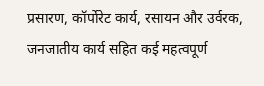प्रसारण, कॉर्पोरेट कार्य, रसायन और उर्वरक, जनजातीय कार्य सहित कई महत्वपूर्ण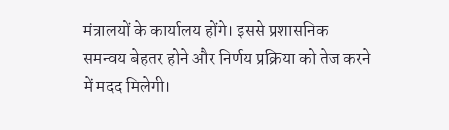मंत्रालयों के कार्यालय होंगे। इससे प्रशासनिक समन्वय बेहतर होने और निर्णय प्रक्रिया को तेज करने में मदद मिलेगी।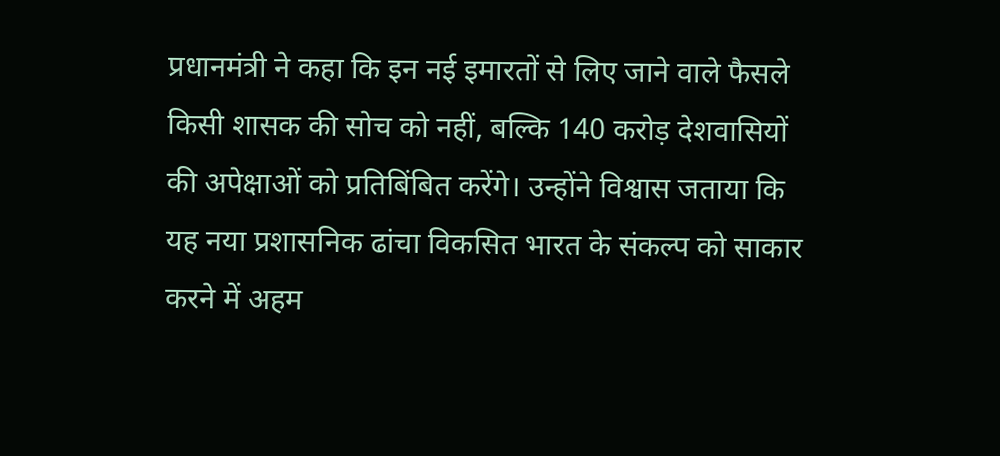प्रधानमंत्री ने कहा कि इन नई इमारतों से लिए जाने वाले फैसले किसी शासक की सोच को नहीं, बल्कि 140 करोड़ देशवासियों की अपेक्षाओं को प्रतिबिंबित करेंगे। उन्होंने विश्वास जताया कि यह नया प्रशासनिक ढांचा विकसित भारत के संकल्प को साकार करने में अहम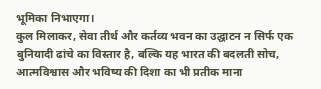भूमिका निभाएगा।
कुल मिलाकर, सेवा तीर्थ और कर्तव्य भवन का उद्घाटन न सिर्फ एक बुनियादी ढांचे का विस्तार है, बल्कि यह भारत की बदलती सोच, आत्मविश्वास और भविष्य की दिशा का भी प्रतीक माना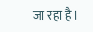जा रहा है।